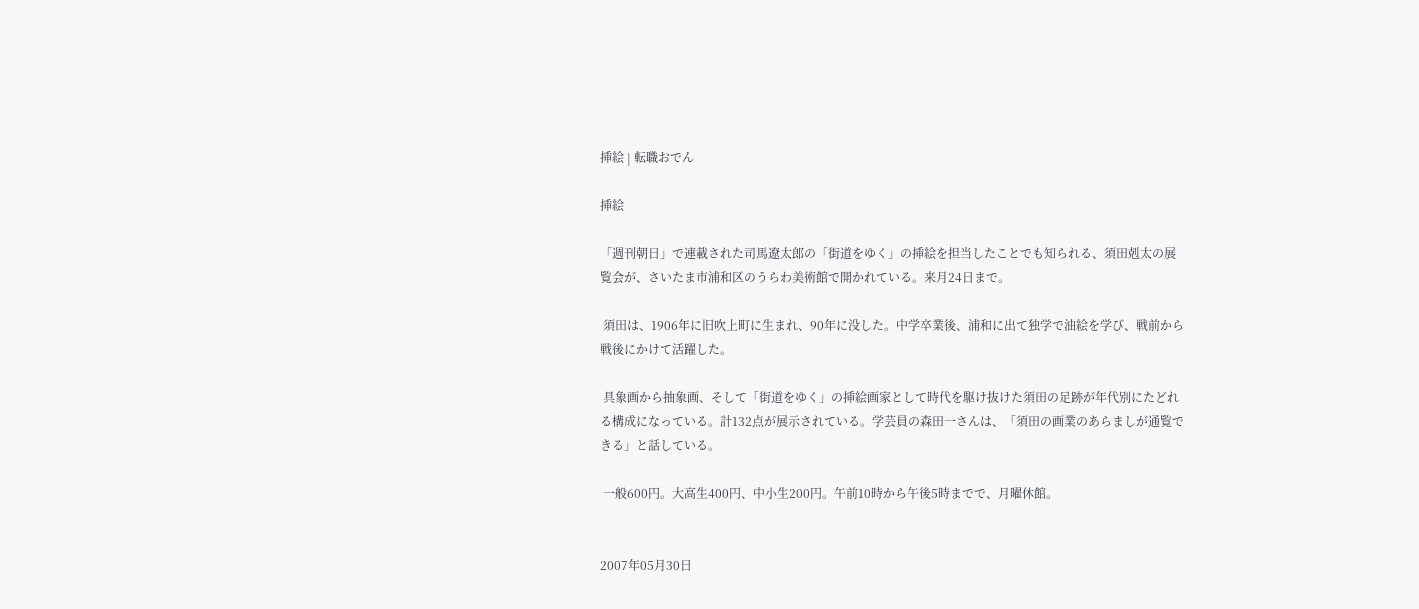挿絵 | 転職おでん

挿絵

「週刊朝日」で連載された司馬遼太郎の「街道をゆく」の挿絵を担当したことでも知られる、須田剋太の展覧会が、さいたま市浦和区のうらわ美術館で開かれている。来月24日まで。

 須田は、1906年に旧吹上町に生まれ、90年に没した。中学卒業後、浦和に出て独学で油絵を学び、戦前から戦後にかけて活躍した。

 具象画から抽象画、そして「街道をゆく」の挿絵画家として時代を駆け抜けた須田の足跡が年代別にたどれる構成になっている。計132点が展示されている。学芸員の森田一さんは、「須田の画業のあらましが通覧できる」と話している。

 一般600円。大高生400円、中小生200円。午前10時から午後5時までで、月曜休館。


2007年05月30日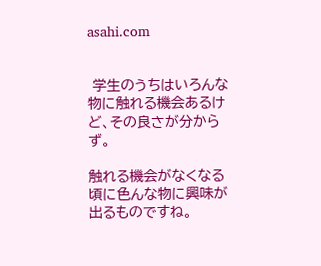asahi.com


 学生のうちはいろんな物に触れる機会あるけど、その良さが分からず。

触れる機会がなくなる頃に色んな物に興味が出るものですね。